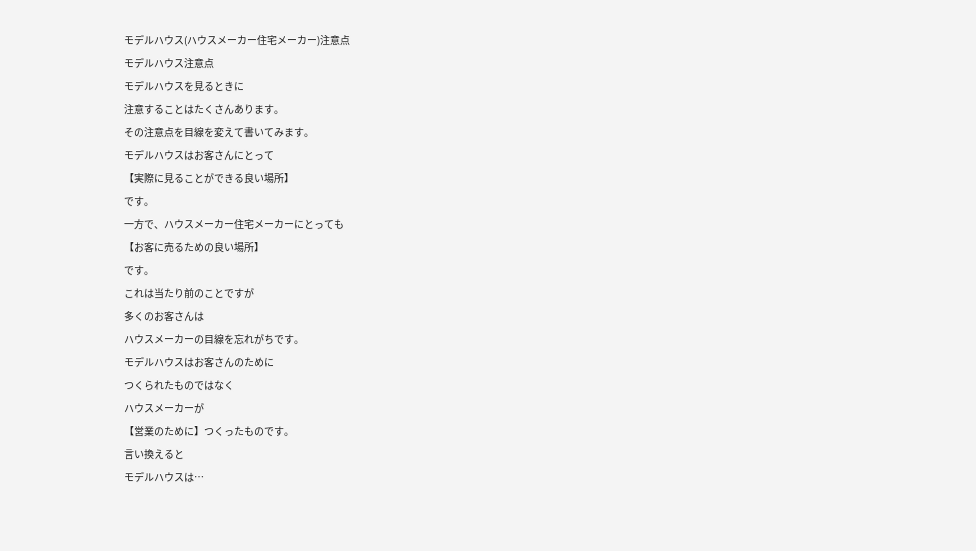モデルハウス(ハウスメーカー住宅メーカー)注意点
モデルハウス注意点
モデルハウスを見るときに
注意することはたくさんあります。
その注意点を目線を変えて書いてみます。
モデルハウスはお客さんにとって
【実際に見ることができる良い場所】
です。
一方で、ハウスメーカー住宅メーカーにとっても
【お客に売るための良い場所】
です。
これは当たり前のことですが
多くのお客さんは
ハウスメーカーの目線を忘れがちです。
モデルハウスはお客さんのために
つくられたものではなく
ハウスメーカーが
【営業のために】つくったものです。
言い換えると
モデルハウスは…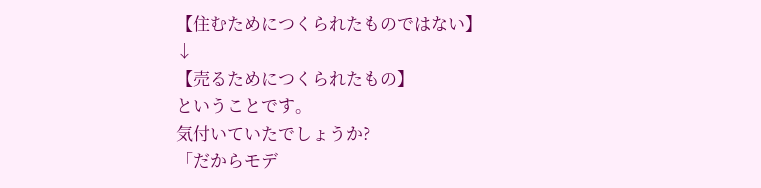【住むためにつくられたものではない】
↓
【売るためにつくられたもの】
ということです。
気付いていたでしょうか?
「だからモデ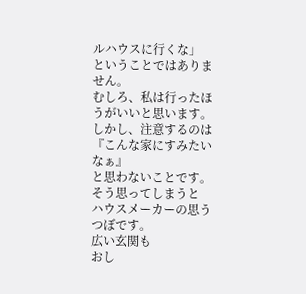ルハウスに行くな」
ということではありません。
むしろ、私は行ったほうがいいと思います。
しかし、注意するのは
『こんな家にすみたいなぁ』
と思わないことです。
そう思ってしまうと
ハウスメーカーの思うつぼです。
広い玄関も
おし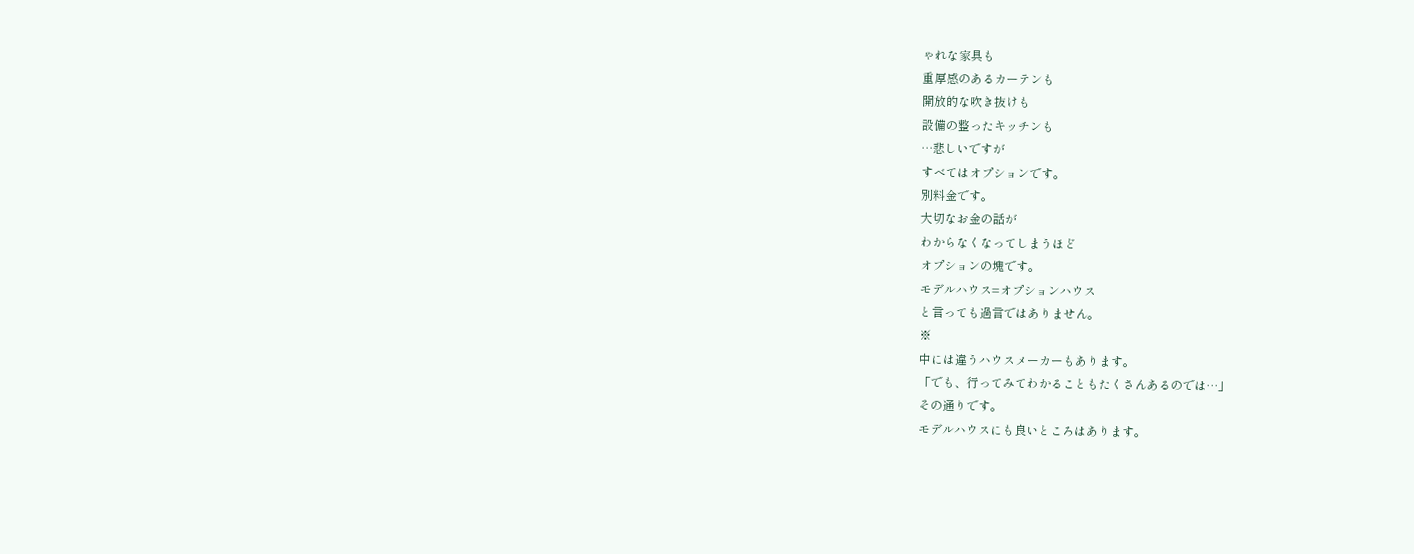ゃれな家具も
重厚感のあるカーテンも
開放的な吹き抜けも
設備の整ったキッチンも
…悲しいですが
すべてはオプションです。
別料金です。
大切なお金の話が
わからなくなってしまうほど
オプションの塊です。
モデルハウス=オプションハウス
と言っても過言ではありません。
※
中には違うハウスメーカーもあります。
「でも、行ってみてわかることもたくさんあるのでは…」
その通りです。
モデルハウスにも良いところはあります。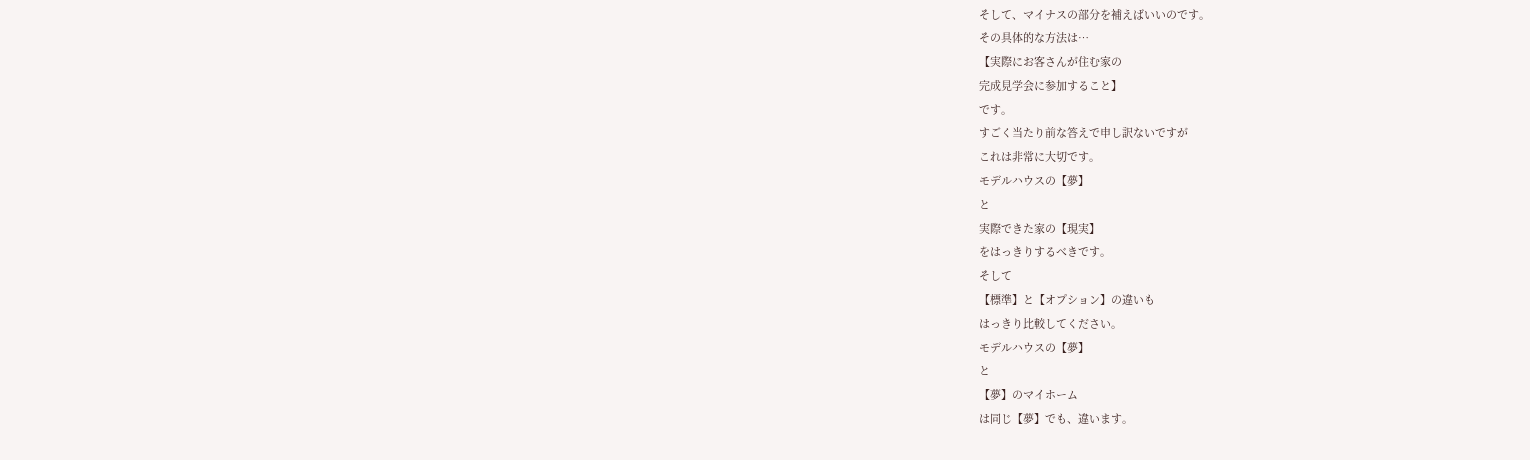そして、マイナスの部分を補えばいいのです。
その具体的な方法は…
【実際にお客さんが住む家の
完成見学会に参加すること】
です。
すごく当たり前な答えで申し訳ないですが
これは非常に大切です。
モデルハウスの【夢】
と
実際できた家の【現実】
をはっきりするべきです。
そして
【標準】と【オプション】の違いも
はっきり比較してください。
モデルハウスの【夢】
と
【夢】のマイホーム
は同じ【夢】でも、違います。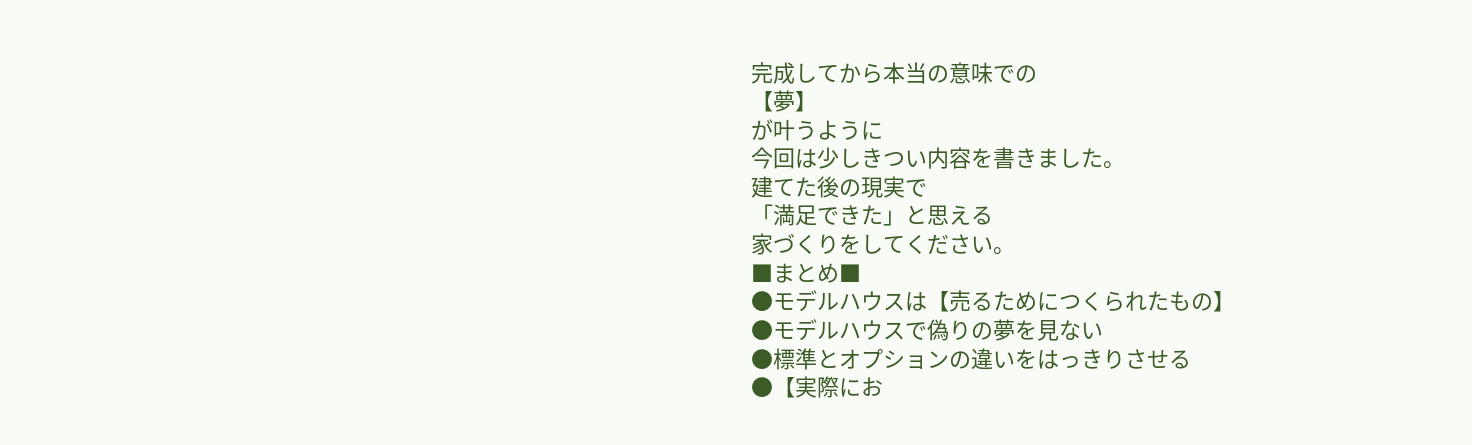完成してから本当の意味での
【夢】
が叶うように
今回は少しきつい内容を書きました。
建てた後の現実で
「満足できた」と思える
家づくりをしてください。
■まとめ■
●モデルハウスは【売るためにつくられたもの】
●モデルハウスで偽りの夢を見ない
●標準とオプションの違いをはっきりさせる
●【実際にお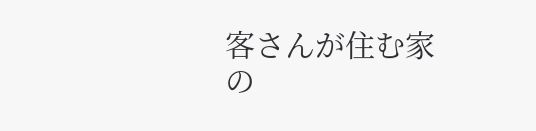客さんが住む家の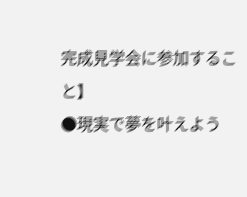完成見学会に参加すること】
●現実で夢を叶えよう